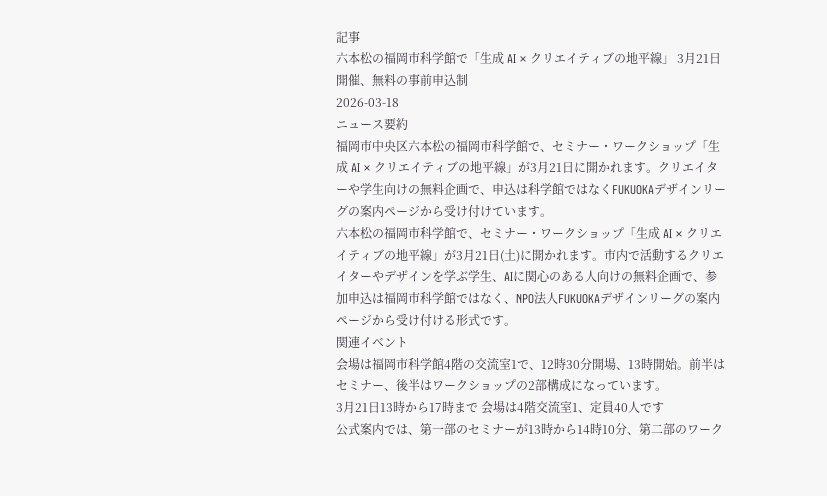記事
六本松の福岡市科学館で「生成 AI × クリエイティブの地平線」 3月21日開催、無料の事前申込制
2026-03-18
ニュース要約
福岡市中央区六本松の福岡市科学館で、セミナー・ワークショップ「生成 AI × クリエイティブの地平線」が3月21日に開かれます。クリエイターや学生向けの無料企画で、申込は科学館ではなくFUKUOKAデザインリーグの案内ページから受け付けています。
六本松の福岡市科学館で、セミナー・ワークショップ「生成 AI × クリエイティブの地平線」が3月21日(土)に開かれます。市内で活動するクリエイターやデザインを学ぶ学生、AIに関心のある人向けの無料企画で、参加申込は福岡市科学館ではなく、NPO法人FUKUOKAデザインリーグの案内ページから受け付ける形式です。
関連イベント
会場は福岡市科学館4階の交流室1で、12時30分開場、13時開始。前半はセミナー、後半はワークショップの2部構成になっています。
3月21日13時から17時まで 会場は4階交流室1、定員40人です
公式案内では、第一部のセミナーが13時から14時10分、第二部のワーク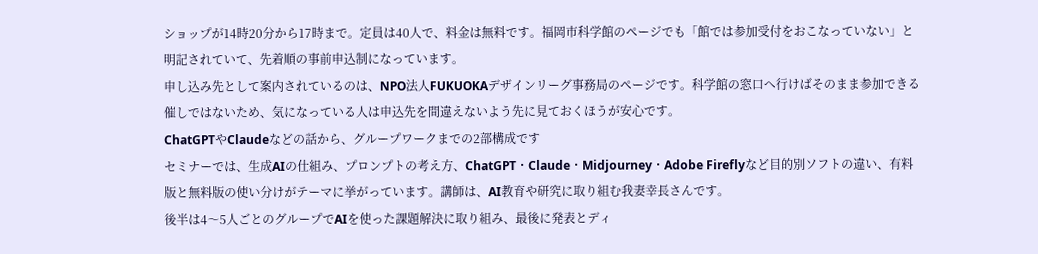ショップが14時20分から17時まで。定員は40人で、料金は無料です。福岡市科学館のページでも「館では参加受付をおこなっていない」と明記されていて、先着順の事前申込制になっています。
申し込み先として案内されているのは、NPO法人FUKUOKAデザインリーグ事務局のページです。科学館の窓口へ行けばそのまま参加できる催しではないため、気になっている人は申込先を間違えないよう先に見ておくほうが安心です。
ChatGPTやClaudeなどの話から、グループワークまでの2部構成です
セミナーでは、生成AIの仕組み、プロンプトの考え方、ChatGPT・Claude・Midjourney・Adobe Fireflyなど目的別ソフトの違い、有料版と無料版の使い分けがテーマに挙がっています。講師は、AI教育や研究に取り組む我妻幸長さんです。
後半は4〜5人ごとのグループでAIを使った課題解決に取り組み、最後に発表とディ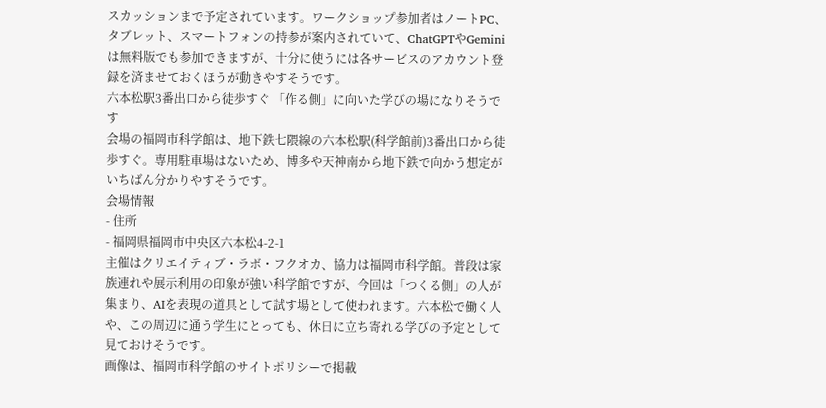スカッションまで予定されています。ワークショップ参加者はノートPC、タブレット、スマートフォンの持参が案内されていて、ChatGPTやGeminiは無料版でも参加できますが、十分に使うには各サービスのアカウント登録を済ませておくほうが動きやすそうです。
六本松駅3番出口から徒歩すぐ 「作る側」に向いた学びの場になりそうです
会場の福岡市科学館は、地下鉄七隈線の六本松駅(科学館前)3番出口から徒歩すぐ。専用駐車場はないため、博多や天神南から地下鉄で向かう想定がいちばん分かりやすそうです。
会場情報
- 住所
- 福岡県福岡市中央区六本松4-2-1
主催はクリエイティブ・ラボ・フクオカ、協力は福岡市科学館。普段は家族連れや展示利用の印象が強い科学館ですが、今回は「つくる側」の人が集まり、AIを表現の道具として試す場として使われます。六本松で働く人や、この周辺に通う学生にとっても、休日に立ち寄れる学びの予定として見ておけそうです。
画像は、福岡市科学館のサイトポリシーで掲載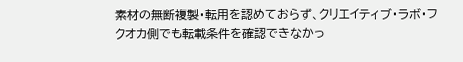素材の無断複製・転用を認めておらず、クリエイティブ・ラボ・フクオカ側でも転載条件を確認できなかっ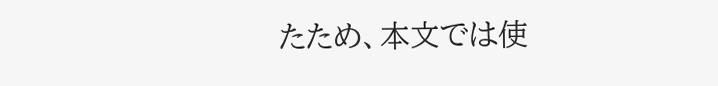たため、本文では使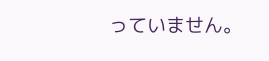っていません。